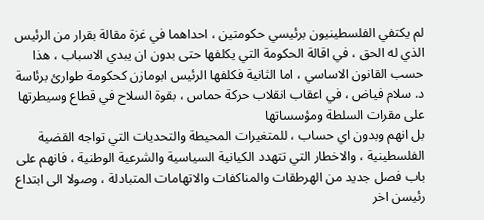لم يكتفي الفلسطينيون برئيسي حكومتين ، احداهما في غزة مقالة بقرار من الرئيس الذي له الحق ، في اقالة الحكومة التي يكلفها حتى بدون ان يبدي الاسباب ، هذا حسب القانون الاساسي ، اما الثانية فكلفها الرئيس ابومازن كحكومة طوارئ برئاسة د. سلام فياض ، في اعقاب انقلاب حركة حماس ، بقوة السلاح في قطاع وسيطرتها على مقرات السلطة ومؤسساتها
بل انهم وبدون اي حساب ، للمتغيرات المحيطة والتحديات التي تواجه القضية الفلسطينية ، والاخطار التي تتهدد الكيانية السياسية والشرعية الوطنية ، فانهم على باب فصل جديد من الهرطقات والمناكفات والاتهامات المتبادلة ، وصولا الى ابتداع رئيسن اخر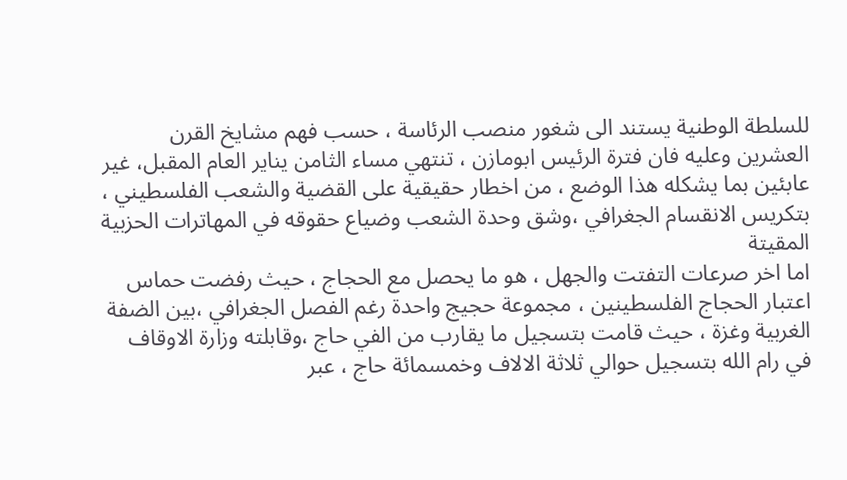للسلطة الوطنية يستند الى شغور منصب الرئاسة ، حسب فهم مشايخ القرن العشرين وعليه فان فترة الرئيس ابومازن ، تنتهي مساء الثامن يناير العام المقبل، غير عابئين بما يشكله هذا الوضع ، من اخطار حقيقية على القضية والشعب الفلسطيني ، بتكريس الانقسام الجغرافي ،وشق وحدة الشعب وضياع حقوقه في المهاترات الحزبية المقيتة
اما اخر صرعات التفتت والجهل ، هو ما يحصل مع الحجاج ، حيث رفضت حماس اعتبار الحجاج الفلسطينين ، مجموعة حجيج واحدة رغم الفصل الجغرافي ،بين الضفة الغربية وغزة ، حيث قامت بتسجيل ما يقارب من الفي حاج ،وقابلته وزارة الاوقاف في رام الله بتسجيل حوالي ثلاثة الالاف وخمسمائة حاج ، عبر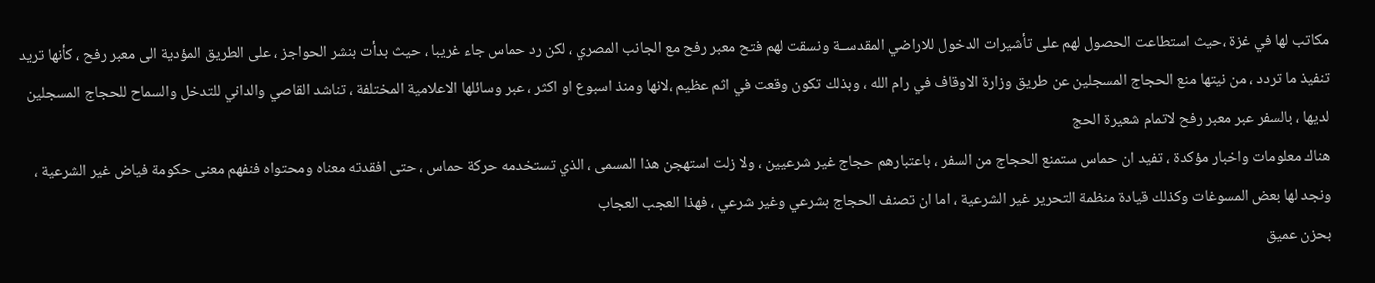مكاتب لها في غزة ،حيث استطاعت الحصول لهم على تأشيرات الدخول للاراضي المقدســة ونسقت لهم فتح معبر رفح مع الجانب المصري ، لكن رد حماس جاء غريبا ، حيث بدأت بنشر الحواجز ، على الطريق المؤدية الى معبر رفح ، كأنها تريد تنفيذ ما تردد ، من نيتها منع الحجاج المسجلين عن طريق وزارة الاوقاف في رام الله ، وبذلك تكون وقعت في اثم عظيم ،لانها ومنذ اسبوع او اكثر ، عبر وسائلها الاعلامية المختلفة ، تناشد القاصي والداني للتدخل والسماح للحجاج المسجلين لديها ، بالسفر عبر معبر رفح لاتمام شعيرة الحج
هناك معلومات واخبار مؤكدة ، تفيد ان حماس ستمنع الحجاج من السفر ، باعتبارهم حجاج غير شرعيين ، ولا زلت استهجن هذا المسمى ، الذي تستخدمه حركة حماس ، حتى افقدته معناه ومحتواه فنفهم معنى حكومة فياض غير الشرعية ، ونجد لها بعض المسوغات وكذلك قيادة منظمة التحرير غير الشرعية ، اما ان تصنف الحجاج بشرعي وغير شرعي ، فهذا العجب العجاب
بحزن عميق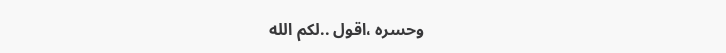وحسره ،اقول ..لكم الله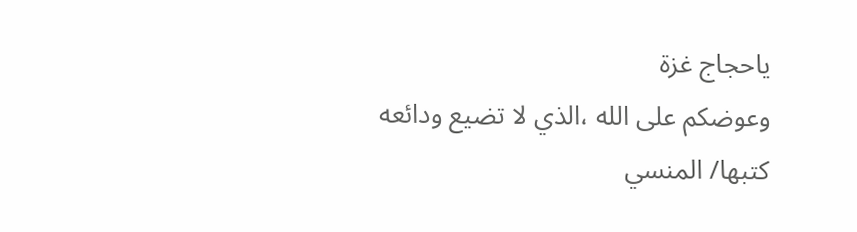ياحجاج غزة
وعوضكم على الله ،الذي لا تضيع ودائعه
كتبها/ المنسي